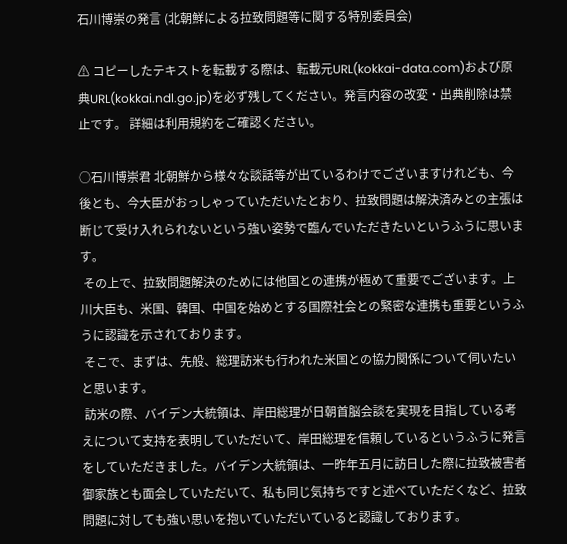石川博崇の発言 (北朝鮮による拉致問題等に関する特別委員会)

⚠ コピーしたテキストを転載する際は、転載元URL(kokkai-data.com)および原典URL(kokkai.ndl.go.jp)を必ず残してください。発言内容の改変・出典削除は禁止です。 詳細は利用規約をご確認ください。

○石川博崇君 北朝鮮から様々な談話等が出ているわけでございますけれども、今後とも、今大臣がおっしゃっていただいたとおり、拉致問題は解決済みとの主張は断じて受け入れられないという強い姿勢で臨んでいただきたいというふうに思います。
 その上で、拉致問題解決のためには他国との連携が極めて重要でございます。上川大臣も、米国、韓国、中国を始めとする国際社会との緊密な連携も重要というふうに認識を示されております。
 そこで、まずは、先般、総理訪米も行われた米国との協力関係について伺いたいと思います。
 訪米の際、バイデン大統領は、岸田総理が日朝首脳会談を実現を目指している考えについて支持を表明していただいて、岸田総理を信頼しているというふうに発言をしていただきました。バイデン大統領は、一昨年五月に訪日した際に拉致被害者御家族とも面会していただいて、私も同じ気持ちですと述べていただくなど、拉致問題に対しても強い思いを抱いていただいていると認識しております。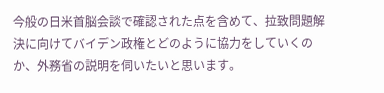今般の日米首脳会談で確認された点を含めて、拉致問題解決に向けてバイデン政権とどのように協力をしていくのか、外務省の説明を伺いたいと思います。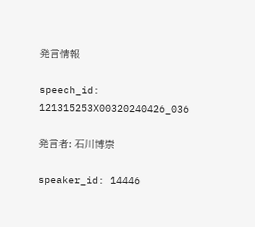発言情報

speech_id: 121315253X00320240426_036

発言者: 石川博崇

speaker_id: 14446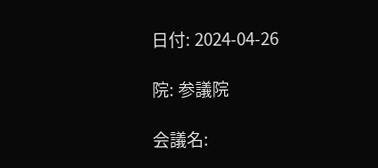日付: 2024-04-26

院: 参議院

会議名: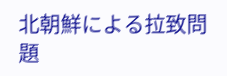北朝鮮による拉致問題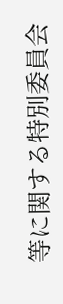等に関する特別委員会